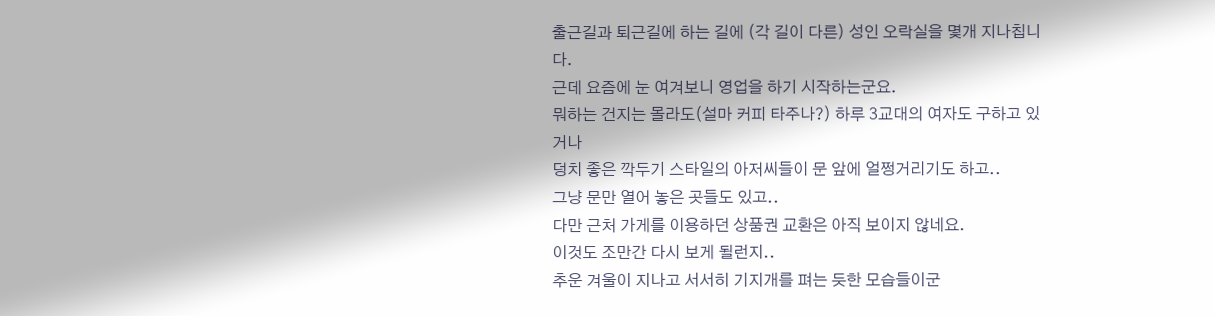출근길과 퇴근길에 하는 길에 (각 길이 다른) 성인 오락실을 몇개 지나칩니다.
근데 요즘에 눈 여겨보니 영업을 하기 시작하는군요.
뭐하는 건지는 몰라도(설마 커피 타주나?) 하루 3교대의 여자도 구하고 있거나
덩치 좋은 깍두기 스타일의 아저씨들이 문 앞에 얼쩡거리기도 하고..
그냥 문만 열어 놓은 곳들도 있고..
다만 근처 가게를 이용하던 상품권 교환은 아직 보이지 않네요.
이것도 조만간 다시 보게 될런지..
추운 겨울이 지나고 서서히 기지개를 펴는 듯한 모습들이군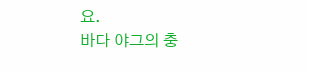요.
바다 야그의 충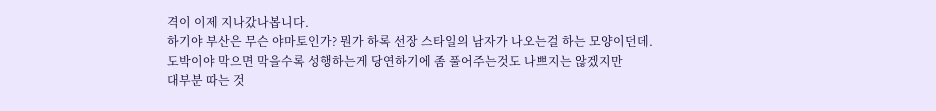격이 이제 지나갔나봅니다.
하기야 부산은 무슨 야마토인가? 뭔가 하록 선장 스타일의 남자가 나오는걸 하는 모양이던데.
도박이야 막으면 막을수록 성행하는게 당연하기에 좀 풀어주는것도 나쁘지는 않겠지만
대부분 따는 것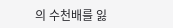의 수천배를 잃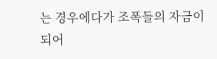는 경우에다가 조폭들의 자금이 되어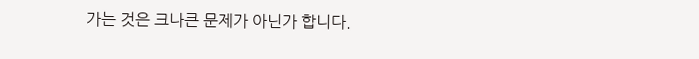가는 것은 크나큰 문제가 아닌가 합니다.